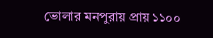ভোলার মনপুরায় প্রায় ১১০০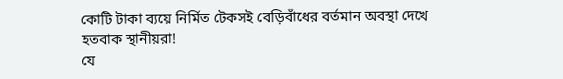কোটি টাকা ব্যয়ে নির্মিত টেকসই বেড়িবাঁধের বর্তমান অবস্থা দেখে হতবাক স্থানীয়রা!
যে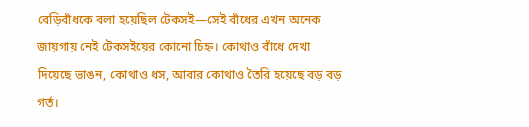বেড়িবাঁধকে বলা হয়েছিল টেকসই—সেই বাঁধের এখন অনেক জায়গায় নেই টেকসইয়ের কোনো চিহ্ন। কোথাও বাঁধে দেখা দিয়েছে ভাঙন, কোথাও ধস, আবার কোথাও তৈরি হয়েছে বড় বড় গর্ত।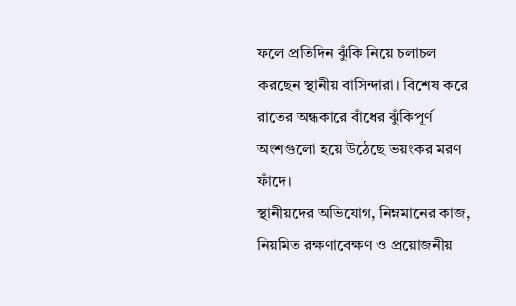ফলে প্রতিদিন ঝুঁকি নিয়ে চলাচল করছেন স্থানীয় বাসিন্দারা। বিশেষ করে রাতের অন্ধকারে বাঁধের ঝুঁকিপূর্ণ অংশগুলো হয়ে উঠেছে ভয়ংকর মরণ ফাঁদে।
স্থানীয়দের অভিযোগ, নিম্নমানের কাজ, নিয়মিত রক্ষণাবেক্ষণ ও প্রয়োজনীয়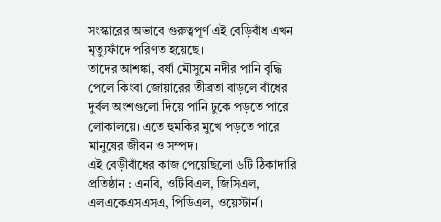সংস্কারের অভাবে গুরুত্বপূর্ণ এই বেড়িবাঁধ এখন মৃত্যুফাঁদে পরিণত হয়েছে।
তাদের আশঙ্কা, বর্ষা মৌসুমে নদীর পানি বৃদ্ধি পেলে কিংবা জোয়ারের তীব্রতা বাড়লে বাঁধের দুর্বল অংশগুলো দিয়ে পানি ঢুকে পড়তে পারে লোকালয়ে। এতে হুমকির মুখে পড়তে পারে মানুষের জীবন ও সম্পদ।
এই বেড়ীবাঁধের কাজ পেয়েছিলো ৬টি ঠিকাদারি প্রতিষ্ঠান : এনবি, ওটিবিএল, জিসিএল, এলএকেএসএসএ, পিডিএল, ওয়েস্টার্ন।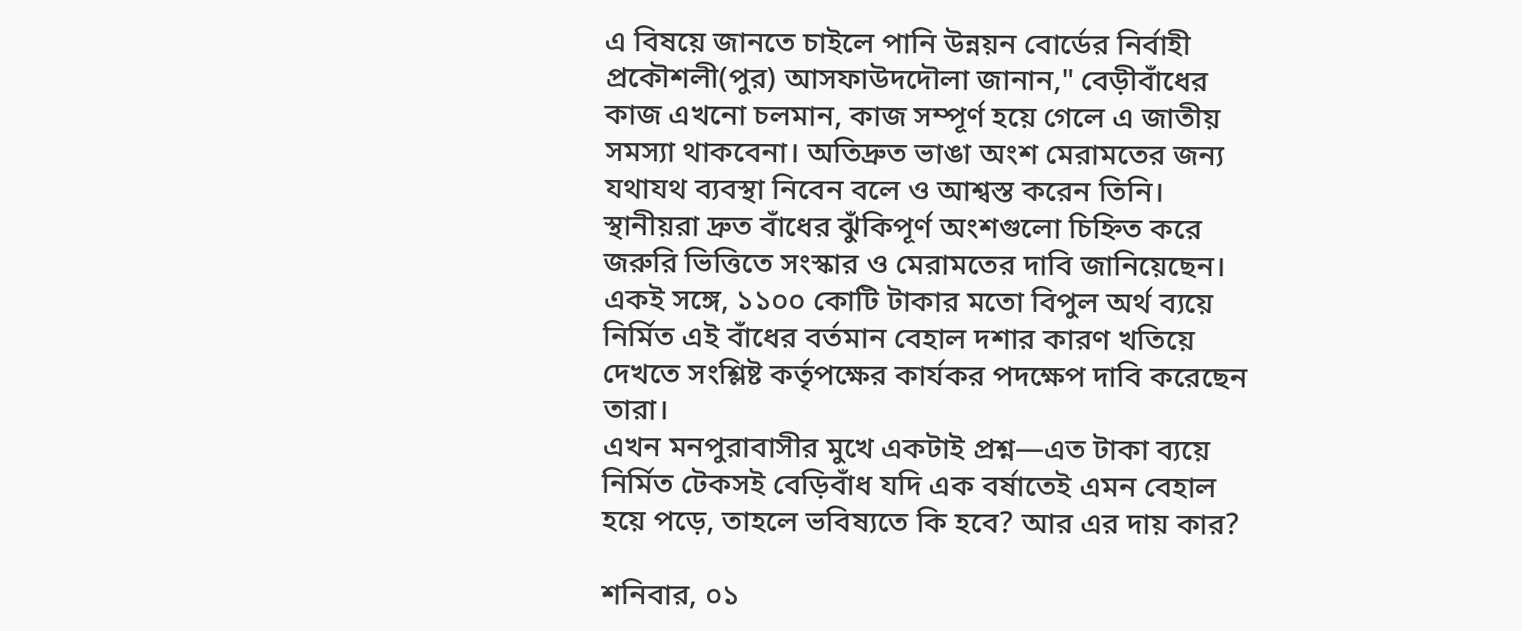এ বিষয়ে জানতে চাইলে পানি উন্নয়ন বোর্ডের নির্বাহী প্রকৌশলী(পুর) আসফাউদদৌলা জানান," বেড়ীবাঁধের কাজ এখনো চলমান, কাজ সম্পূর্ণ হয়ে গেলে এ জাতীয় সমস্যা থাকবেনা। অতিদ্রুত ভাঙা অংশ মেরামতের জন্য যথাযথ ব্যবস্থা নিবেন বলে ও আশ্বস্ত করেন তিনি।
স্থানীয়রা দ্রুত বাঁধের ঝুঁকিপূর্ণ অংশগুলো চিহ্নিত করে জরুরি ভিত্তিতে সংস্কার ও মেরামতের দাবি জানিয়েছেন।
একই সঙ্গে, ১১০০ কোটি টাকার মতো বিপুল অর্থ ব্যয়ে নির্মিত এই বাঁধের বর্তমান বেহাল দশার কারণ খতিয়ে দেখতে সংশ্লিষ্ট কর্তৃপক্ষের কার্যকর পদক্ষেপ দাবি করেছেন তারা।
এখন মনপুরাবাসীর মুখে একটাই প্রশ্ন—এত টাকা ব্যয়ে নির্মিত টেকসই বেড়িবাঁধ যদি এক বর্ষাতেই এমন বেহাল হয়ে পড়ে, তাহলে ভবিষ্যতে কি হবে? আর এর দায় কার?

শনিবার, ০১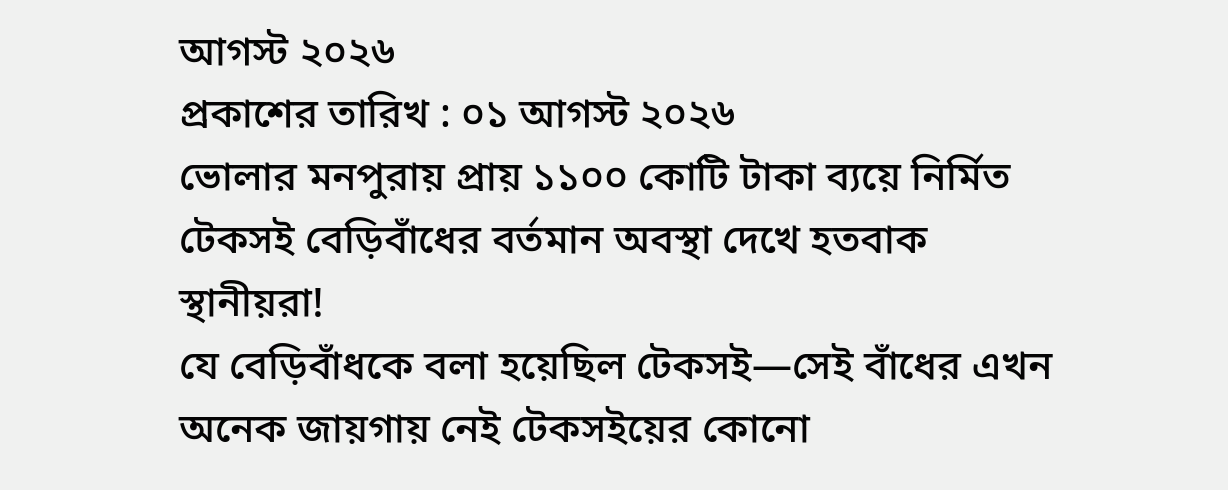আগস্ট ২০২৬
প্রকাশের তারিখ : ০১ আগস্ট ২০২৬
ভোলার মনপুরায় প্রায় ১১০০ কোটি টাকা ব্যয়ে নির্মিত টেকসই বেড়িবাঁধের বর্তমান অবস্থা দেখে হতবাক স্থানীয়রা!
যে বেড়িবাঁধকে বলা হয়েছিল টেকসই—সেই বাঁধের এখন অনেক জায়গায় নেই টেকসইয়ের কোনো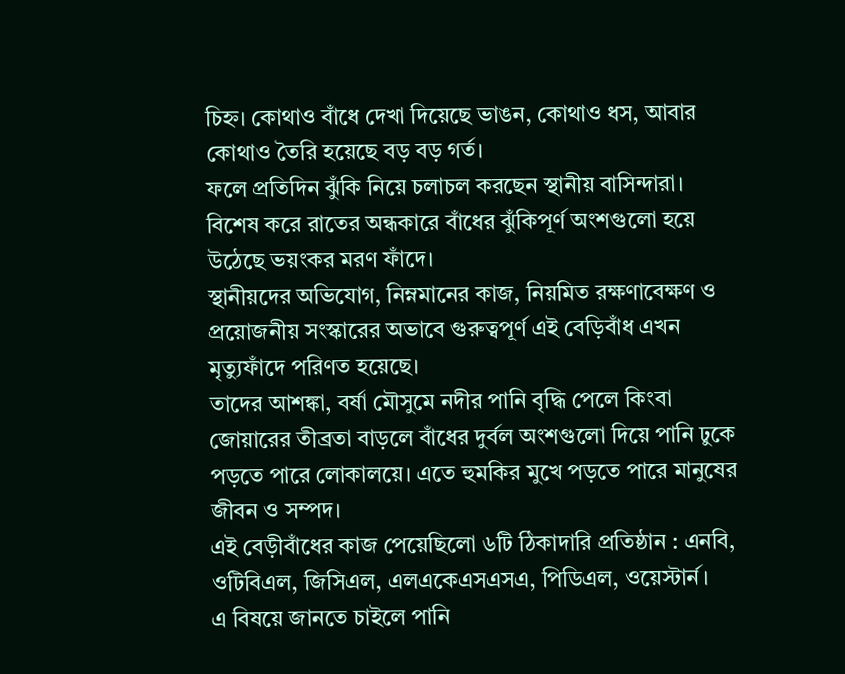চিহ্ন। কোথাও বাঁধে দেখা দিয়েছে ভাঙন, কোথাও ধস, আবার কোথাও তৈরি হয়েছে বড় বড় গর্ত।
ফলে প্রতিদিন ঝুঁকি নিয়ে চলাচল করছেন স্থানীয় বাসিন্দারা। বিশেষ করে রাতের অন্ধকারে বাঁধের ঝুঁকিপূর্ণ অংশগুলো হয়ে উঠেছে ভয়ংকর মরণ ফাঁদে।
স্থানীয়দের অভিযোগ, নিম্নমানের কাজ, নিয়মিত রক্ষণাবেক্ষণ ও প্রয়োজনীয় সংস্কারের অভাবে গুরুত্বপূর্ণ এই বেড়িবাঁধ এখন মৃত্যুফাঁদে পরিণত হয়েছে।
তাদের আশঙ্কা, বর্ষা মৌসুমে নদীর পানি বৃদ্ধি পেলে কিংবা জোয়ারের তীব্রতা বাড়লে বাঁধের দুর্বল অংশগুলো দিয়ে পানি ঢুকে পড়তে পারে লোকালয়ে। এতে হুমকির মুখে পড়তে পারে মানুষের জীবন ও সম্পদ।
এই বেড়ীবাঁধের কাজ পেয়েছিলো ৬টি ঠিকাদারি প্রতিষ্ঠান : এনবি, ওটিবিএল, জিসিএল, এলএকেএসএসএ, পিডিএল, ওয়েস্টার্ন।
এ বিষয়ে জানতে চাইলে পানি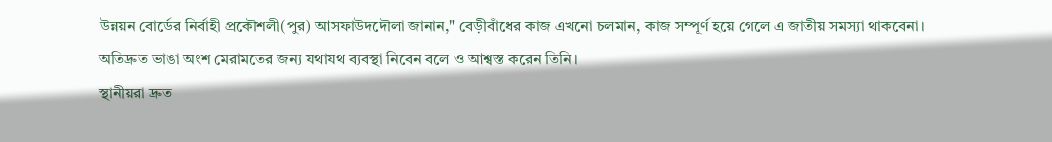উন্নয়ন বোর্ডের নির্বাহী প্রকৌশলী(পুর) আসফাউদদৌলা জানান," বেড়ীবাঁধের কাজ এখনো চলমান, কাজ সম্পূর্ণ হয়ে গেলে এ জাতীয় সমস্যা থাকবেনা। অতিদ্রুত ভাঙা অংশ মেরামতের জন্য যথাযথ ব্যবস্থা নিবেন বলে ও আশ্বস্ত করেন তিনি।
স্থানীয়রা দ্রুত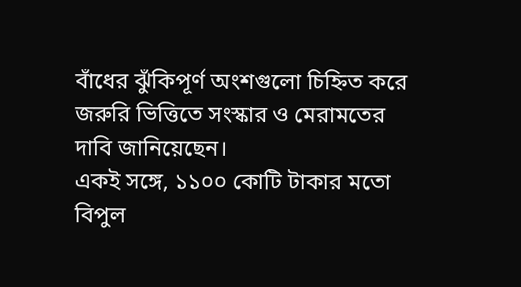বাঁধের ঝুঁকিপূর্ণ অংশগুলো চিহ্নিত করে জরুরি ভিত্তিতে সংস্কার ও মেরামতের দাবি জানিয়েছেন।
একই সঙ্গে, ১১০০ কোটি টাকার মতো বিপুল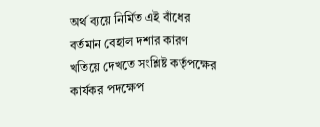অর্থ ব্যয়ে নির্মিত এই বাঁধের বর্তমান বেহাল দশার কারণ খতিয়ে দেখতে সংশ্লিষ্ট কর্তৃপক্ষের কার্যকর পদক্ষেপ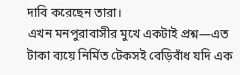দাবি করেছেন তারা।
এখন মনপুরাবাসীর মুখে একটাই প্রশ্ন—এত টাকা ব্যয়ে নির্মিত টেকসই বেড়িবাঁধ যদি এক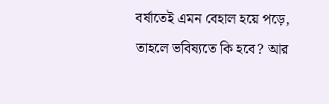বর্ষাতেই এমন বেহাল হয়ে পড়ে, তাহলে ভবিষ্যতে কি হবে? আর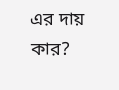এর দায় কার?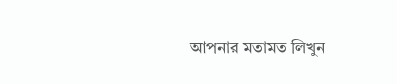আপনার মতামত লিখুন